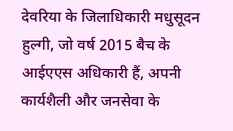देवरिया के जिलाधिकारी मधुसूदन हुल्गी, जो वर्ष 2015 बैच के आईएएस अधिकारी हैं, अपनी कार्यशैली और जनसेवा के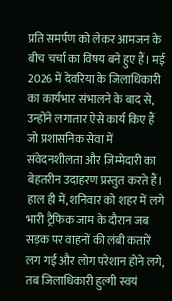प्रति समर्पण को लेकर आमजन के बीच चर्चा का विषय बने हुए हैं। मई 2026 में देवरिया के जिलाधिकारी का कार्यभार संभालने के बाद से, उन्होंने लगातार ऐसे कार्य किए हैं जो प्रशासनिक सेवा में संवेदनशीलता और जिम्मेदारी का बेहतरीन उदाहरण प्रस्तुत करते हैं। हाल ही में, शनिवार को शहर में लगे भारी ट्रैफिक जाम के दौरान जब सड़क पर वाहनों की लंबी कतारें लग गईं और लोग परेशान होने लगे, तब जिलाधिकारी हुल्गी स्वयं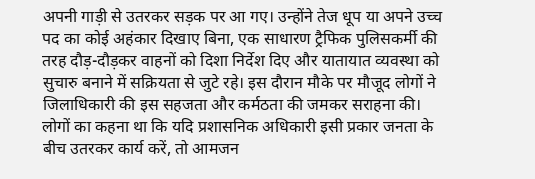अपनी गाड़ी से उतरकर सड़क पर आ गए। उन्होंने तेज धूप या अपने उच्च पद का कोई अहंकार दिखाए बिना, एक साधारण ट्रैफिक पुलिसकर्मी की तरह दौड़-दौड़कर वाहनों को दिशा निर्देश दिए और यातायात व्यवस्था को सुचारु बनाने में सक्रियता से जुटे रहे। इस दौरान मौके पर मौजूद लोगों ने जिलाधिकारी की इस सहजता और कर्मठता की जमकर सराहना की। लोगों का कहना था कि यदि प्रशासनिक अधिकारी इसी प्रकार जनता के बीच उतरकर कार्य करें, तो आमजन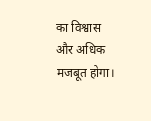का विश्वास और अधिक मजबूत होगा।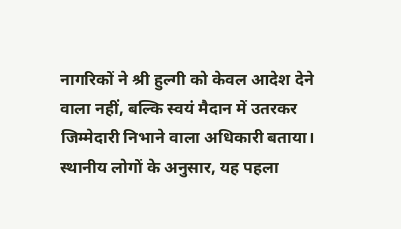नागरिकों ने श्री हुल्गी को केवल आदेश देने वाला नहीं, बल्कि स्वयं मैदान में उतरकर जिम्मेदारी निभाने वाला अधिकारी बताया। स्थानीय लोगों के अनुसार, यह पहला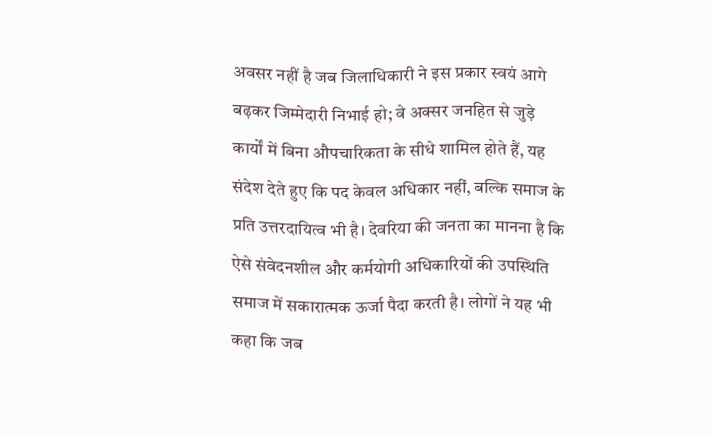अवसर नहीं है जब जिलाधिकारी ने इस प्रकार स्वयं आगे बढ़कर जिम्मेदारी निभाई हो; वे अक्सर जनहित से जुड़े कार्यों में बिना औपचारिकता के सीधे शामिल होते हैं, यह संदेश देते हुए कि पद केवल अधिकार नहीं, बल्कि समाज के प्रति उत्तरदायित्व भी है। देवरिया की जनता का मानना है कि ऐसे संवेदनशील और कर्मयोगी अधिकारियों की उपस्थिति समाज में सकारात्मक ऊर्जा पैदा करती है। लोगों ने यह भी कहा कि जब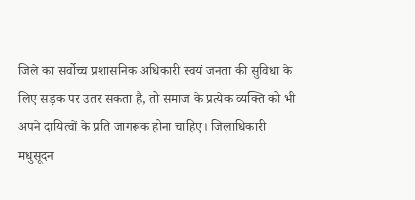जिले का सर्वोच्च प्रशासनिक अधिकारी स्वयं जनता की सुविधा के लिए सड़क पर उतर सकता है, तो समाज के प्रत्येक व्यक्ति को भी अपने दायित्वों के प्रति जागरूक होना चाहिए। जिलाधिकारी मधुसूदन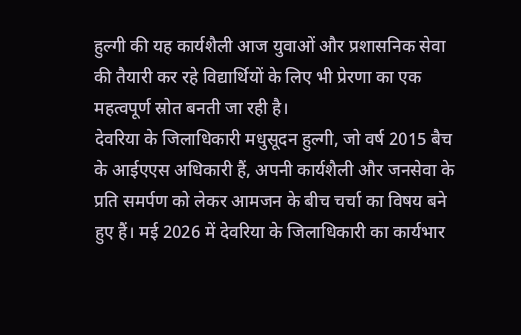हुल्गी की यह कार्यशैली आज युवाओं और प्रशासनिक सेवा की तैयारी कर रहे विद्यार्थियों के लिए भी प्रेरणा का एक महत्वपूर्ण स्रोत बनती जा रही है।
देवरिया के जिलाधिकारी मधुसूदन हुल्गी, जो वर्ष 2015 बैच के आईएएस अधिकारी हैं, अपनी कार्यशैली और जनसेवा के प्रति समर्पण को लेकर आमजन के बीच चर्चा का विषय बने हुए हैं। मई 2026 में देवरिया के जिलाधिकारी का कार्यभार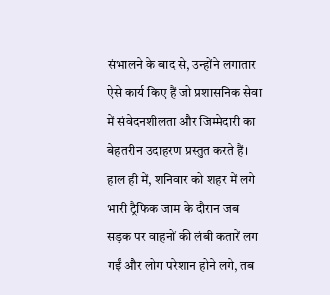संभालने के बाद से, उन्होंने लगातार ऐसे कार्य किए हैं जो प्रशासनिक सेवा में संवेदनशीलता और जिम्मेदारी का बेहतरीन उदाहरण प्रस्तुत करते हैं। हाल ही में, शनिवार को शहर में लगे भारी ट्रैफिक जाम के दौरान जब सड़क पर वाहनों की लंबी कतारें लग गईं और लोग परेशान होने लगे, तब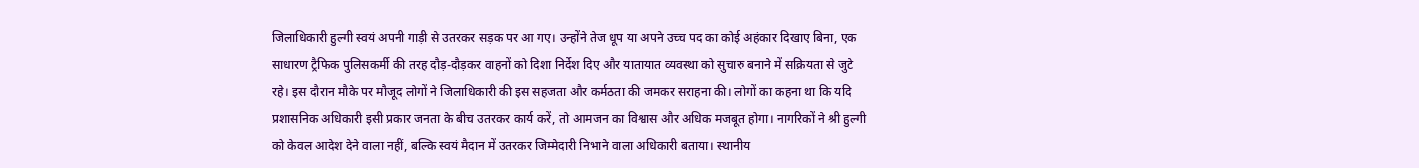जिलाधिकारी हुल्गी स्वयं अपनी गाड़ी से उतरकर सड़क पर आ गए। उन्होंने तेज धूप या अपने उच्च पद का कोई अहंकार दिखाए बिना, एक साधारण ट्रैफिक पुलिसकर्मी की तरह दौड़-दौड़कर वाहनों को दिशा निर्देश दिए और यातायात व्यवस्था को सुचारु बनाने में सक्रियता से जुटे रहे। इस दौरान मौके पर मौजूद लोगों ने जिलाधिकारी की इस सहजता और कर्मठता की जमकर सराहना की। लोगों का कहना था कि यदि प्रशासनिक अधिकारी इसी प्रकार जनता के बीच उतरकर कार्य करें, तो आमजन का विश्वास और अधिक मजबूत होगा। नागरिकों ने श्री हुल्गी को केवल आदेश देने वाला नहीं, बल्कि स्वयं मैदान में उतरकर जिम्मेदारी निभाने वाला अधिकारी बताया। स्थानीय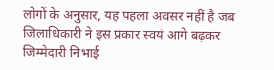लोगों के अनुसार, यह पहला अवसर नहीं है जब जिलाधिकारी ने इस प्रकार स्वयं आगे बढ़कर जिम्मेदारी निभाई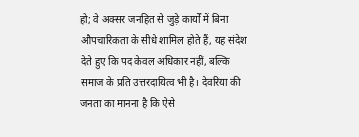हो; वे अक्सर जनहित से जुड़े कार्यों में बिना औपचारिकता के सीधे शामिल होते हैं, यह संदेश देते हुए कि पद केवल अधिकार नहीं, बल्कि समाज के प्रति उत्तरदायित्व भी है। देवरिया की जनता का मानना है कि ऐसे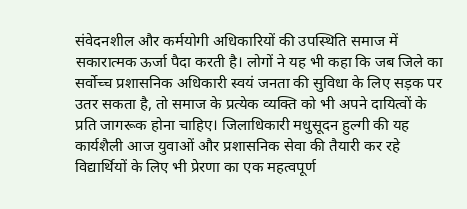संवेदनशील और कर्मयोगी अधिकारियों की उपस्थिति समाज में सकारात्मक ऊर्जा पैदा करती है। लोगों ने यह भी कहा कि जब जिले का सर्वोच्च प्रशासनिक अधिकारी स्वयं जनता की सुविधा के लिए सड़क पर उतर सकता है, तो समाज के प्रत्येक व्यक्ति को भी अपने दायित्वों के प्रति जागरूक होना चाहिए। जिलाधिकारी मधुसूदन हुल्गी की यह कार्यशैली आज युवाओं और प्रशासनिक सेवा की तैयारी कर रहे विद्यार्थियों के लिए भी प्रेरणा का एक महत्वपूर्ण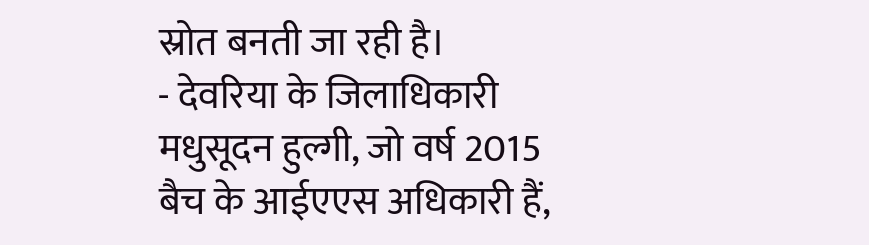स्रोत बनती जा रही है।
- देवरिया के जिलाधिकारी मधुसूदन हुल्गी, जो वर्ष 2015 बैच के आईएएस अधिकारी हैं,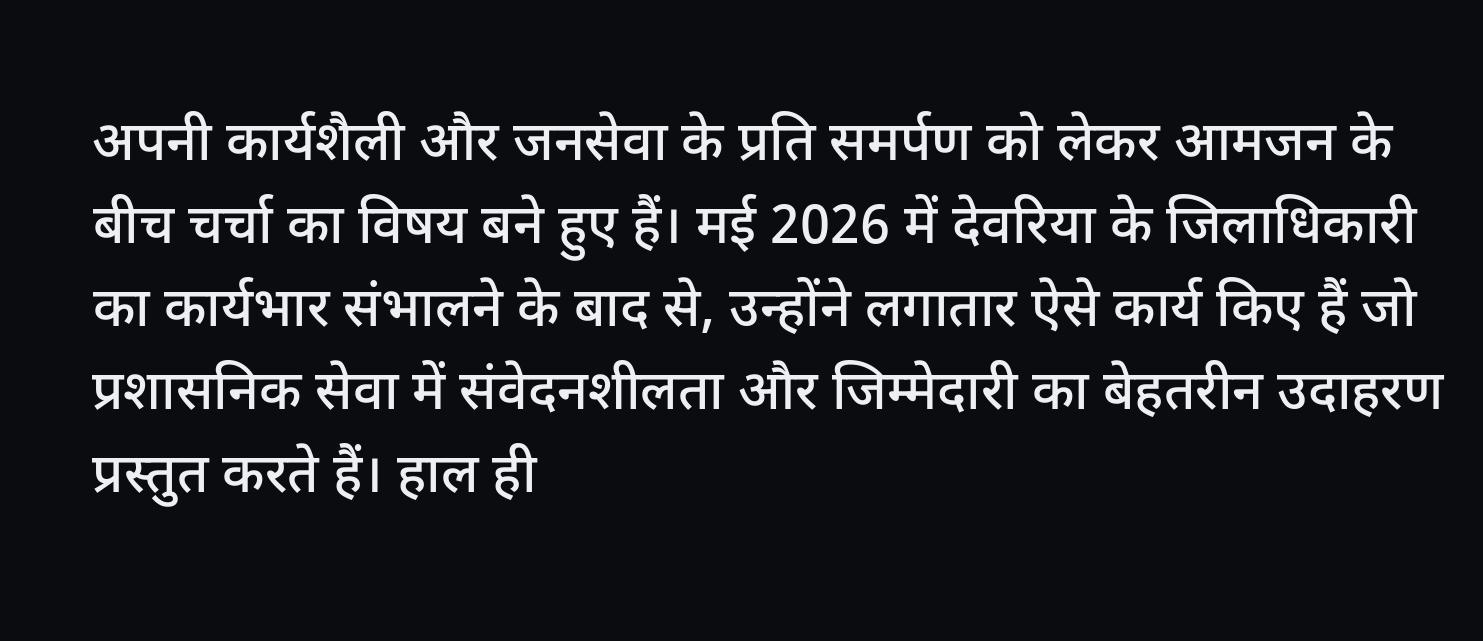अपनी कार्यशैली और जनसेवा के प्रति समर्पण को लेकर आमजन के बीच चर्चा का विषय बने हुए हैं। मई 2026 में देवरिया के जिलाधिकारी का कार्यभार संभालने के बाद से, उन्होंने लगातार ऐसे कार्य किए हैं जो प्रशासनिक सेवा में संवेदनशीलता और जिम्मेदारी का बेहतरीन उदाहरण प्रस्तुत करते हैं। हाल ही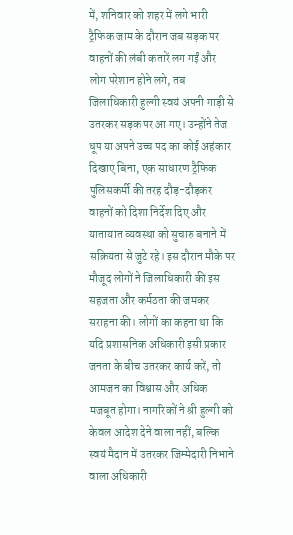में, शनिवार को शहर में लगे भारी ट्रैफिक जाम के दौरान जब सड़क पर वाहनों की लंबी कतारें लग गईं और लोग परेशान होने लगे, तब जिलाधिकारी हुल्गी स्वयं अपनी गाड़ी से उतरकर सड़क पर आ गए। उन्होंने तेज धूप या अपने उच्च पद का कोई अहंकार दिखाए बिना, एक साधारण ट्रैफिक पुलिसकर्मी की तरह दौड़-दौड़कर वाहनों को दिशा निर्देश दिए और यातायात व्यवस्था को सुचारु बनाने में सक्रियता से जुटे रहे। इस दौरान मौके पर मौजूद लोगों ने जिलाधिकारी की इस सहजता और कर्मठता की जमकर सराहना की। लोगों का कहना था कि यदि प्रशासनिक अधिकारी इसी प्रकार जनता के बीच उतरकर कार्य करें, तो आमजन का विश्वास और अधिक मजबूत होगा। नागरिकों ने श्री हुल्गी को केवल आदेश देने वाला नहीं, बल्कि स्वयं मैदान में उतरकर जिम्मेदारी निभाने वाला अधिकारी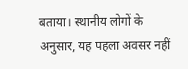बताया। स्थानीय लोगों के अनुसार, यह पहला अवसर नहीं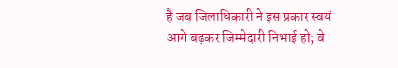है जब जिलाधिकारी ने इस प्रकार स्वयं आगे बढ़कर जिम्मेदारी निभाई हो; वे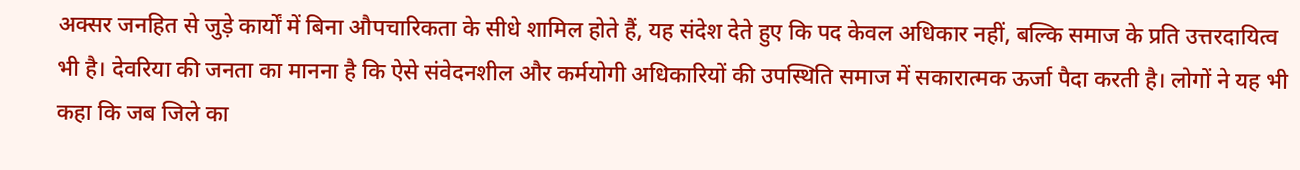अक्सर जनहित से जुड़े कार्यों में बिना औपचारिकता के सीधे शामिल होते हैं, यह संदेश देते हुए कि पद केवल अधिकार नहीं, बल्कि समाज के प्रति उत्तरदायित्व भी है। देवरिया की जनता का मानना है कि ऐसे संवेदनशील और कर्मयोगी अधिकारियों की उपस्थिति समाज में सकारात्मक ऊर्जा पैदा करती है। लोगों ने यह भी कहा कि जब जिले का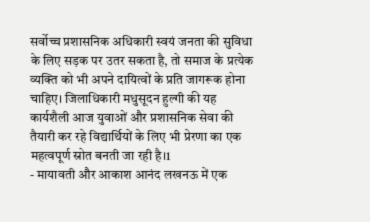सर्वोच्च प्रशासनिक अधिकारी स्वयं जनता की सुविधा के लिए सड़क पर उतर सकता है, तो समाज के प्रत्येक व्यक्ति को भी अपने दायित्वों के प्रति जागरूक होना चाहिए। जिलाधिकारी मधुसूदन हुल्गी की यह कार्यशैली आज युवाओं और प्रशासनिक सेवा की तैयारी कर रहे विद्यार्थियों के लिए भी प्रेरणा का एक महत्वपूर्ण स्रोत बनती जा रही है।1
- मायावती और आकाश आनंद लखनऊ में एक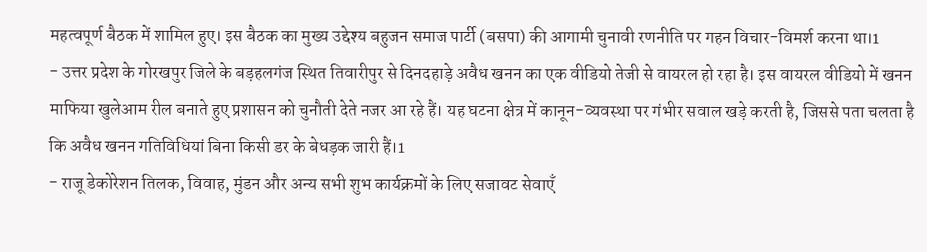महत्वपूर्ण बैठक में शामिल हुए। इस बैठक का मुख्य उद्देश्य बहुजन समाज पार्टी (बसपा) की आगामी चुनावी रणनीति पर गहन विचार-विमर्श करना था।1
- उत्तर प्रदेश के गोरखपुर जिले के बड़हलगंज स्थित तिवारीपुर से दिनदहाड़े अवैध खनन का एक वीडियो तेजी से वायरल हो रहा है। इस वायरल वीडियो में खनन माफिया खुलेआम रील बनाते हुए प्रशासन को चुनौती देते नजर आ रहे हैं। यह घटना क्षेत्र में कानून-व्यवस्था पर गंभीर सवाल खड़े करती है, जिससे पता चलता है कि अवैध खनन गतिविधियां बिना किसी डर के बेधड़क जारी हैं।1
- राजू डेकोरेशन तिलक, विवाह, मुंडन और अन्य सभी शुभ कार्यक्रमों के लिए सजावट सेवाएँ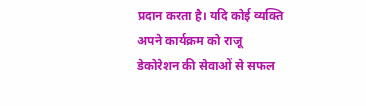प्रदान करता है। यदि कोई व्यक्ति अपने कार्यक्रम को राजू डेकोरेशन की सेवाओं से सफल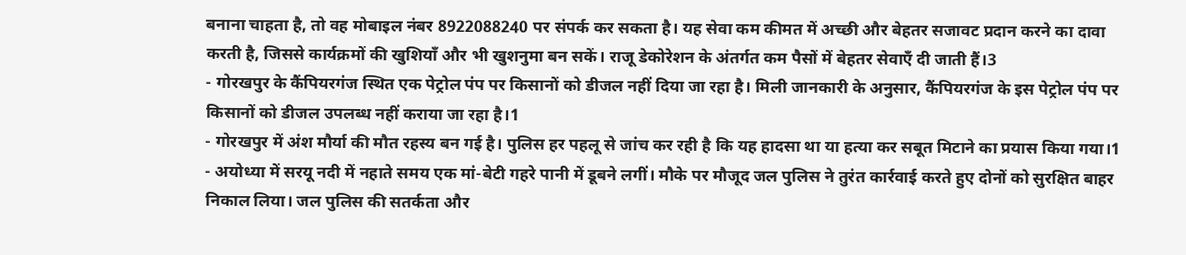बनाना चाहता है, तो वह मोबाइल नंबर 8922088240 पर संपर्क कर सकता है। यह सेवा कम कीमत में अच्छी और बेहतर सजावट प्रदान करने का दावा करती है, जिससे कार्यक्रमों की खुशियाँ और भी खुशनुमा बन सकें। राजू डेकोरेशन के अंतर्गत कम पैसों में बेहतर सेवाएँ दी जाती हैं।3
- गोरखपुर के कैंपियरगंज स्थित एक पेट्रोल पंप पर किसानों को डीजल नहीं दिया जा रहा है। मिली जानकारी के अनुसार, कैंपियरगंज के इस पेट्रोल पंप पर किसानों को डीजल उपलब्ध नहीं कराया जा रहा है।1
- गोरखपुर में अंश मौर्या की मौत रहस्य बन गई है। पुलिस हर पहलू से जांच कर रही है कि यह हादसा था या हत्या कर सबूत मिटाने का प्रयास किया गया।1
- अयोध्या में सरयू नदी में नहाते समय एक मां-बेटी गहरे पानी में डूबने लगीं। मौके पर मौजूद जल पुलिस ने तुरंत कार्रवाई करते हुए दोनों को सुरक्षित बाहर निकाल लिया। जल पुलिस की सतर्कता और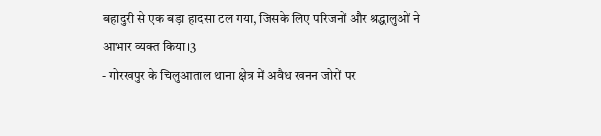बहादुरी से एक बड़ा हादसा टल गया, जिसके लिए परिजनों और श्रद्धालुओं ने आभार व्यक्त किया।3
- गोरखपुर के चिलुआताल थाना क्षेत्र में अवैध खनन जोरों पर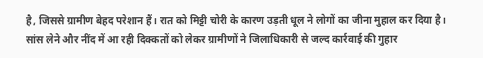है, जिससे ग्रामीण बेहद परेशान हैं। रात को मिट्टी चोरी के कारण उड़ती धूल ने लोगों का जीना मुहाल कर दिया है। सांस लेने और नींद में आ रही दिक्कतों को लेकर ग्रामीणों ने जिलाधिकारी से जल्द कार्रवाई की गुहार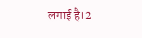लगाई है।2